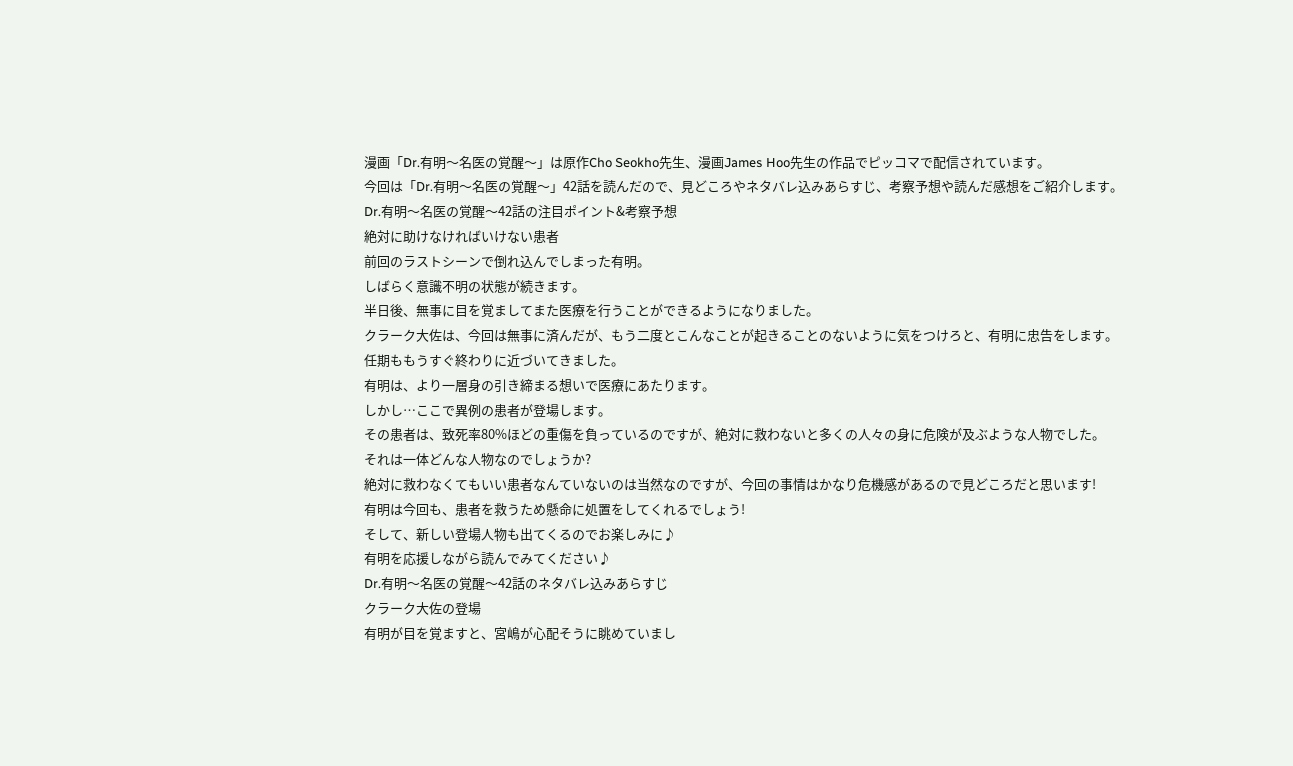漫画「Dr.有明〜名医の覚醒〜」は原作Cho Seokho先生、漫画James Hoo先生の作品でピッコマで配信されています。
今回は「Dr.有明〜名医の覚醒〜」42話を読んだので、見どころやネタバレ込みあらすじ、考察予想や読んだ感想をご紹介します。
Dr.有明〜名医の覚醒〜42話の注目ポイント&考察予想
絶対に助けなければいけない患者
前回のラストシーンで倒れ込んでしまった有明。
しばらく意識不明の状態が続きます。
半日後、無事に目を覚ましてまた医療を行うことができるようになりました。
クラーク大佐は、今回は無事に済んだが、もう二度とこんなことが起きることのないように気をつけろと、有明に忠告をします。
任期ももうすぐ終わりに近づいてきました。
有明は、より一層身の引き締まる想いで医療にあたります。
しかし…ここで異例の患者が登場します。
その患者は、致死率80%ほどの重傷を負っているのですが、絶対に救わないと多くの人々の身に危険が及ぶような人物でした。
それは一体どんな人物なのでしょうか?
絶対に救わなくてもいい患者なんていないのは当然なのですが、今回の事情はかなり危機感があるので見どころだと思います!
有明は今回も、患者を救うため懸命に処置をしてくれるでしょう!
そして、新しい登場人物も出てくるのでお楽しみに♪
有明を応援しながら読んでみてください♪
Dr.有明〜名医の覚醒〜42話のネタバレ込みあらすじ
クラーク大佐の登場
有明が目を覚ますと、宮嶋が心配そうに眺めていまし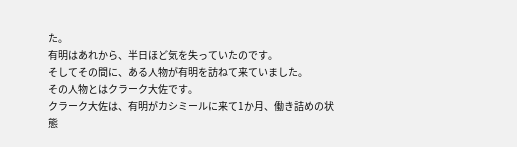た。
有明はあれから、半日ほど気を失っていたのです。
そしてその間に、ある人物が有明を訪ねて来ていました。
その人物とはクラーク大佐です。
クラーク大佐は、有明がカシミールに来て1か月、働き詰めの状態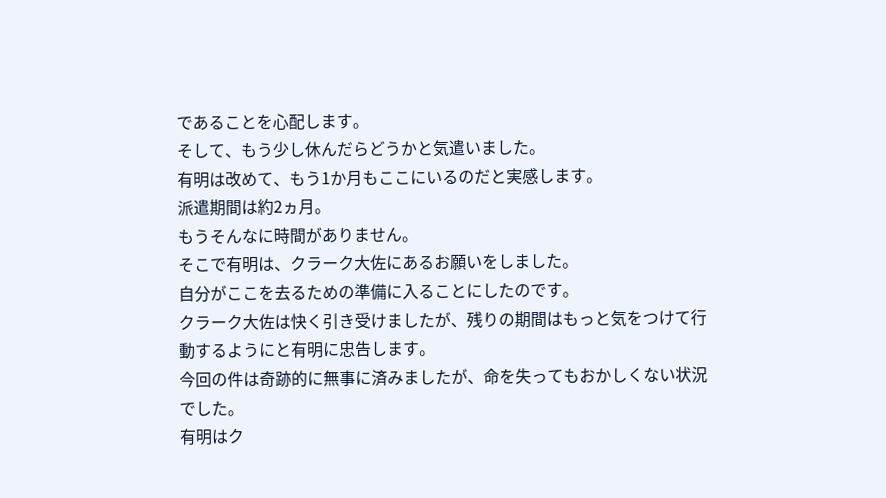であることを心配します。
そして、もう少し休んだらどうかと気遣いました。
有明は改めて、もう1か月もここにいるのだと実感します。
派遣期間は約2ヵ月。
もうそんなに時間がありません。
そこで有明は、クラーク大佐にあるお願いをしました。
自分がここを去るための準備に入ることにしたのです。
クラーク大佐は快く引き受けましたが、残りの期間はもっと気をつけて行動するようにと有明に忠告します。
今回の件は奇跡的に無事に済みましたが、命を失ってもおかしくない状況でした。
有明はク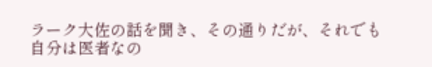ラーク大佐の話を聞き、その通りだが、それでも自分は医者なの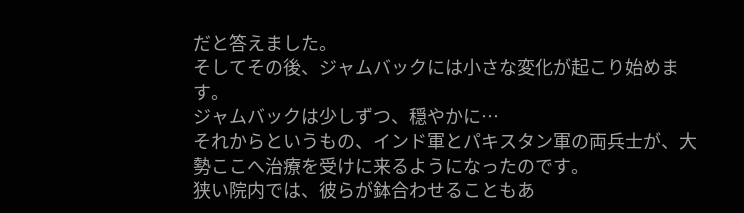だと答えました。
そしてその後、ジャムバックには小さな変化が起こり始めます。
ジャムバックは少しずつ、穏やかに…
それからというもの、インド軍とパキスタン軍の両兵士が、大勢ここへ治療を受けに来るようになったのです。
狭い院内では、彼らが鉢合わせることもあ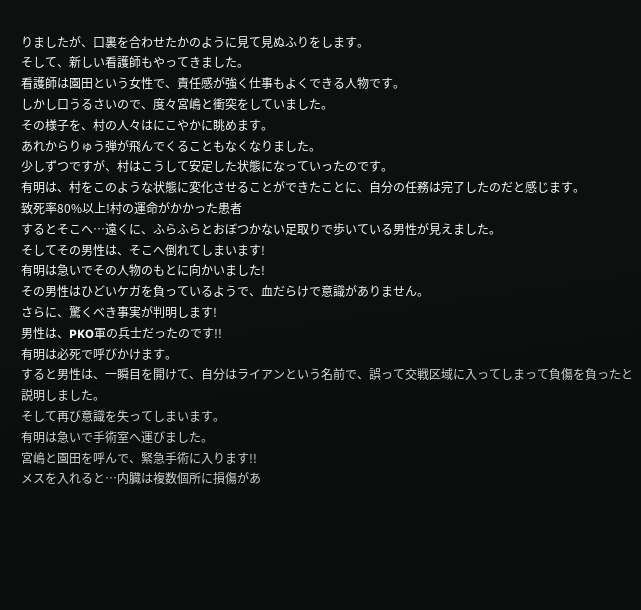りましたが、口裏を合わせたかのように見て見ぬふりをします。
そして、新しい看護師もやってきました。
看護師は園田という女性で、責任感が強く仕事もよくできる人物です。
しかし口うるさいので、度々宮嶋と衝突をしていました。
その様子を、村の人々はにこやかに眺めます。
あれからりゅう弾が飛んでくることもなくなりました。
少しずつですが、村はこうして安定した状態になっていったのです。
有明は、村をこのような状態に変化させることができたことに、自分の任務は完了したのだと感じます。
致死率80%以上!村の運命がかかった患者
するとそこへ…遠くに、ふらふらとおぼつかない足取りで歩いている男性が見えました。
そしてその男性は、そこへ倒れてしまいます!
有明は急いでその人物のもとに向かいました!
その男性はひどいケガを負っているようで、血だらけで意識がありません。
さらに、驚くべき事実が判明します!
男性は、PKO軍の兵士だったのです!!
有明は必死で呼びかけます。
すると男性は、一瞬目を開けて、自分はライアンという名前で、誤って交戦区域に入ってしまって負傷を負ったと説明しました。
そして再び意識を失ってしまいます。
有明は急いで手術室へ運びました。
宮嶋と園田を呼んで、緊急手術に入ります!!
メスを入れると…内臓は複数個所に損傷があ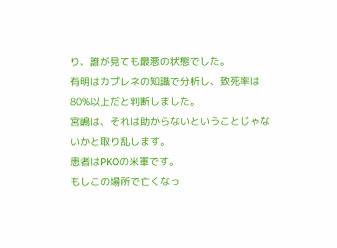り、誰が見ても最悪の状態でした。
有明はカプレネの知識で分析し、致死率は80%以上だと判断しました。
宮嶋は、それは助からないということじゃないかと取り乱します。
患者はPKOの米軍です。
もしこの場所で亡くなっ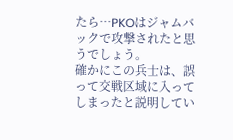たら…PKOはジャムバックで攻撃されたと思うでしょう。
確かにこの兵士は、誤って交戦区域に入ってしまったと説明してい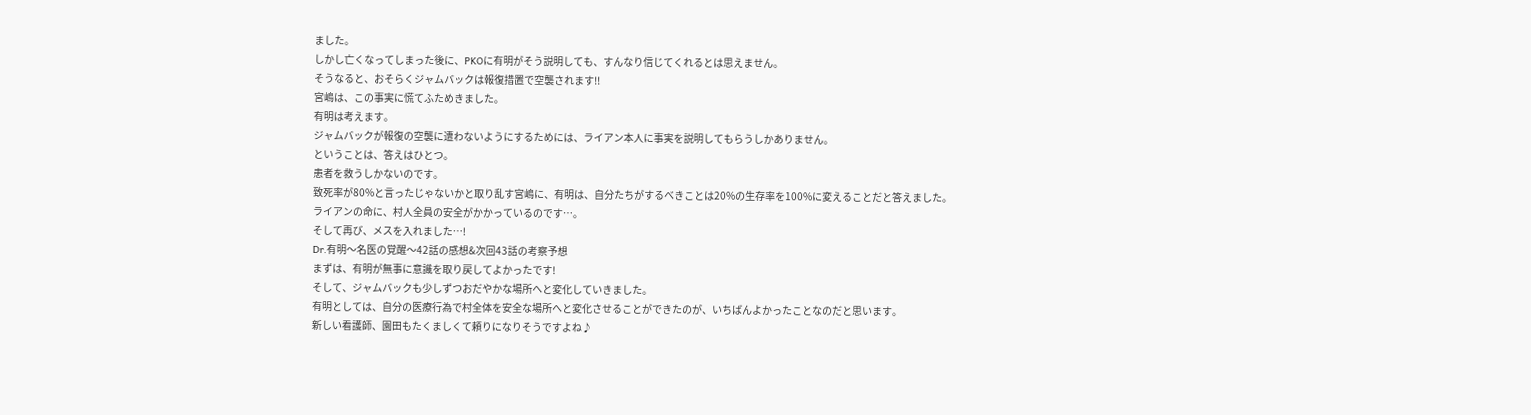ました。
しかし亡くなってしまった後に、PKOに有明がそう説明しても、すんなり信じてくれるとは思えません。
そうなると、おそらくジャムバックは報復措置で空襲されます!!
宮嶋は、この事実に慌てふためきました。
有明は考えます。
ジャムバックが報復の空襲に遭わないようにするためには、ライアン本人に事実を説明してもらうしかありません。
ということは、答えはひとつ。
患者を救うしかないのです。
致死率が80%と言ったじゃないかと取り乱す宮嶋に、有明は、自分たちがするべきことは20%の生存率を100%に変えることだと答えました。
ライアンの命に、村人全員の安全がかかっているのです…。
そして再び、メスを入れました…!
Dr.有明〜名医の覚醒〜42話の感想&次回43話の考察予想
まずは、有明が無事に意識を取り戻してよかったです!
そして、ジャムバックも少しずつおだやかな場所へと変化していきました。
有明としては、自分の医療行為で村全体を安全な場所へと変化させることができたのが、いちばんよかったことなのだと思います。
新しい看護師、園田もたくましくて頼りになりそうですよね♪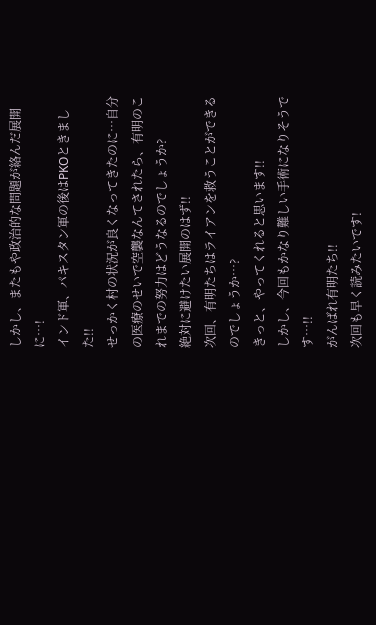しかし、またもや政治的な問題が絡んだ展開に…!
インド軍、パキスタン軍の後はPKOときました!!
せっかく村の状況が良くなってきたのに…自分の医療のせいで空襲なんてされたら、有明のこれまでの努力はどうなるのでしょうか?
絶対に避けたい展開のはず!!
次回、有明たちはライアンを救うことができるのでしょうか…?
きっと、やってくれると思います!!
しかし、今回もかなり難しい手術になりそうです…!!
がんばれ有明たち!!
次回も早く読みたいです!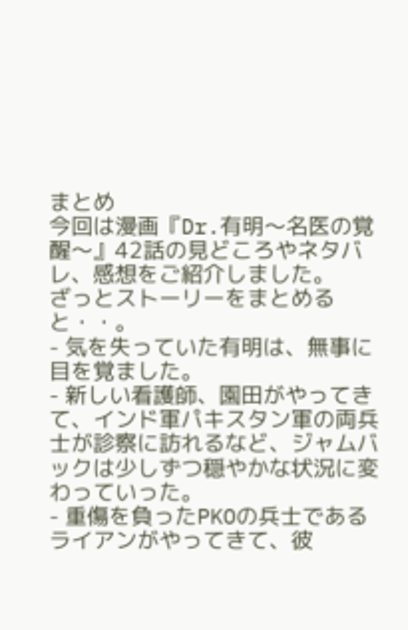まとめ
今回は漫画『Dr.有明〜名医の覚醒〜』42話の見どころやネタバレ、感想をご紹介しました。
ざっとストーリーをまとめると・・。
- 気を失っていた有明は、無事に目を覚ました。
- 新しい看護師、園田がやってきて、インド軍パキスタン軍の両兵士が診察に訪れるなど、ジャムバックは少しずつ穏やかな状況に変わっていった。
- 重傷を負ったPKOの兵士であるライアンがやってきて、彼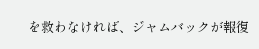を救わなければ、ジャムバックが報復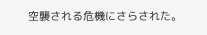空襲される危機にさらされた。